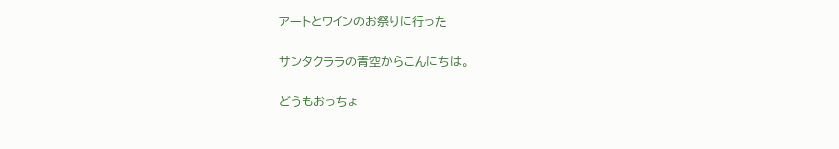アートとワインのお祭りに行った

サンタクララの青空からこんにちは。

どうもおっちょ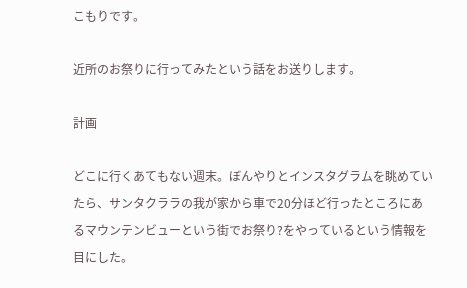こもりです。

近所のお祭りに行ってみたという話をお送りします。

計画

どこに行くあてもない週末。ぼんやりとインスタグラムを眺めていたら、サンタクララの我が家から車で20分ほど行ったところにあるマウンテンビューという街でお祭り?をやっているという情報を目にした。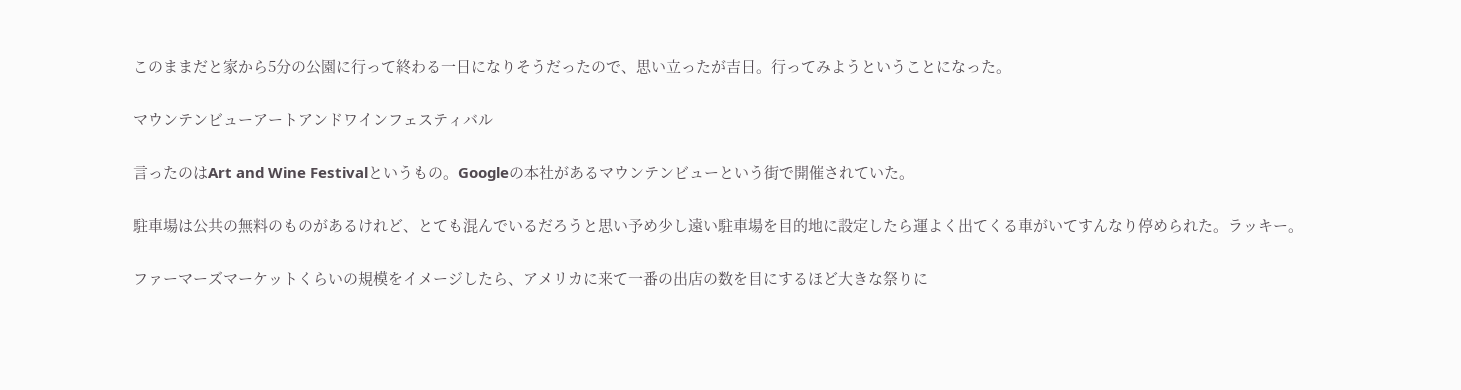このままだと家から5分の公園に行って終わる一日になりそうだったので、思い立ったが吉日。行ってみようということになった。

マウンテンビューアートアンドワインフェスティバル

言ったのはArt and Wine Festivalというもの。Googleの本社があるマウンテンビューという街で開催されていた。

駐車場は公共の無料のものがあるけれど、とても混んでいるだろうと思い予め少し遠い駐車場を目的地に設定したら運よく出てくる車がいてすんなり停められた。ラッキー。

ファーマーズマーケットくらいの規模をイメージしたら、アメリカに来て一番の出店の数を目にするほど大きな祭りに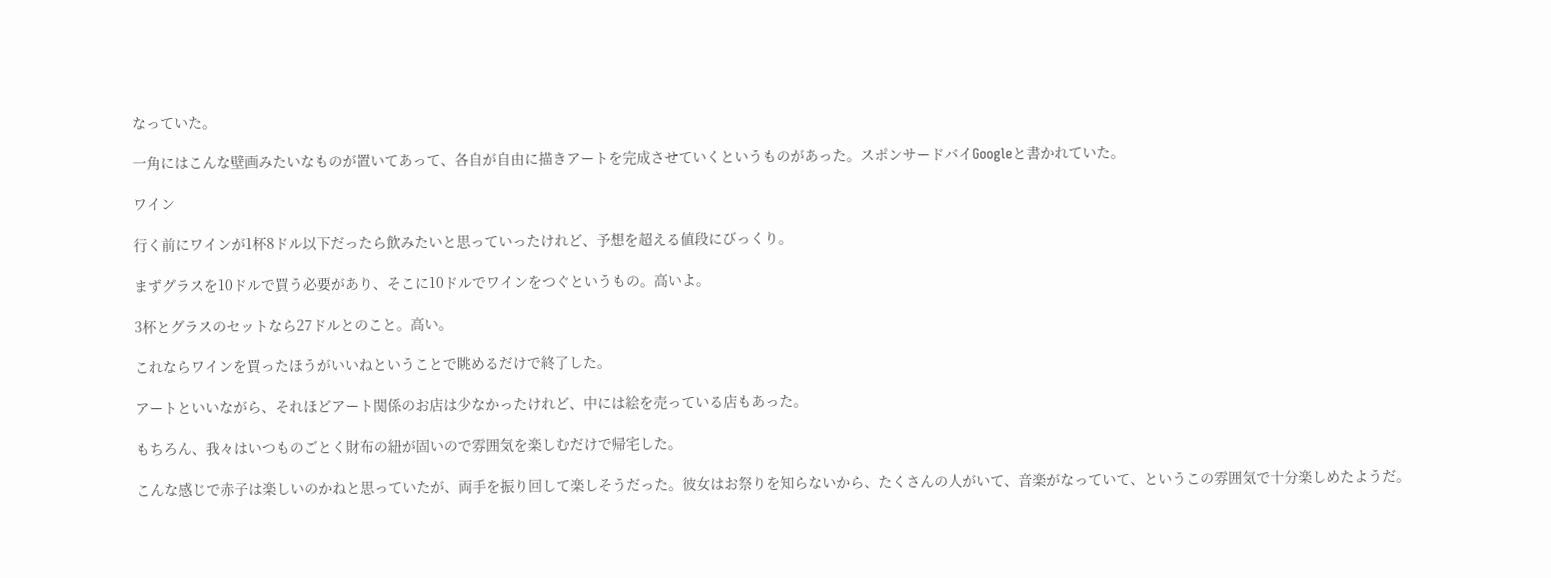なっていた。

一角にはこんな壁画みたいなものが置いてあって、各自が自由に描きアートを完成させていくというものがあった。スポンサードバイGoogleと書かれていた。

ワイン

行く前にワインが1杯8ドル以下だったら飲みたいと思っていったけれど、予想を超える値段にびっくり。

まずグラスを10ドルで買う必要があり、そこに10ドルでワインをつぐというもの。高いよ。

3杯とグラスのセットなら27ドルとのこと。高い。

これならワインを買ったほうがいいねということで眺めるだけで終了した。

アートといいながら、それほどアート関係のお店は少なかったけれど、中には絵を売っている店もあった。

もちろん、我々はいつものごとく財布の紐が固いので雰囲気を楽しむだけで帰宅した。

こんな感じで赤子は楽しいのかねと思っていたが、両手を振り回して楽しそうだった。彼女はお祭りを知らないから、たくさんの人がいて、音楽がなっていて、というこの雰囲気で十分楽しめたようだ。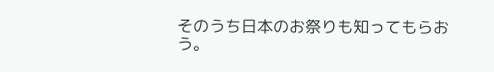そのうち日本のお祭りも知ってもらおう。